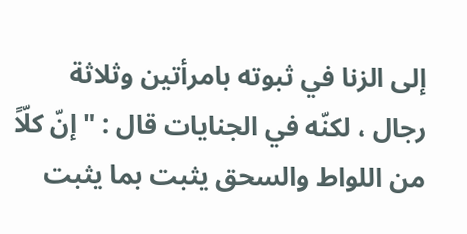إلى الزنا في ثبوته بامرأتين وثلاثة رجال ، لكنّه في الجنايات قال : " إنّ كلّاً من اللواط والسحق يثبت بما يثبت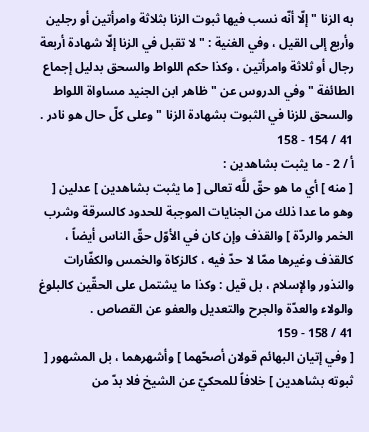به الزنا " إلّا أنّه نسب فيها ثبوت الزنا بثلاثة وامرأتين أو رجلين وأربع إلى القيل ، وفي الغنية : " لا تقبل في الزنا إلّا شهادة أربعة رجال أو ثلاثة وامرأتين ، وكذا حكم اللواط والسحق بدليل إجماع الطائفة " وفي الدروس عن " ظاهر ابن الجنيد مساواة اللواط والسحق للزنا في الثبوت بشهادة الزنا " وعلى كلّ حال هو نادر .
41 / 154 - 158
أ / 2 - ما يثبت بشاهدين :
[ منه ] أي ما هو حقّ للَّه تعالى [ ما يثبت بشاهدين ] عدلين [ وهو ما عدا ذلك من الجنايات الموجبة للحدود كالسرقة وشرب الخمر والردّة ] والقذف وإن كان في الأوّل حقّ الناس أيضاً ، كالقذف وغيرها ممّا لا حدّ فيه ، كالزكاة والخمس والكفّارات والنذور والإسلام ، بل قيل : وكذا ما يشتمل على الحقّين كالبلوغ والولاء والعدّة والجرح والتعديل والعفو عن القصاص .
41 / 158 - 159
[ وفي إتيان البهائم قولان أصحّهما ] وأشهرهما ، بل المشهور [ ثبوته بشاهدين ] خلافاً للمحكيّ عن الشيخ فلا بدّ من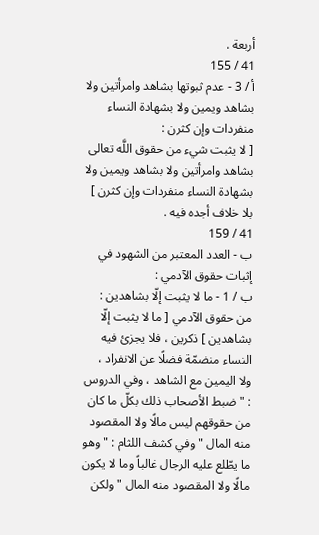أربعة .
41 / 155
أ / 3 - عدم ثبوتها بشاهد وامرأتين ولا بشاهد ويمين ولا بشهادة النساء منفردات وإن كثرن :
[ لا يثبت شيء من حقوق اللَّه تعالى بشاهد وامرأتين ولا بشاهد ويمين ولا بشهادة النساء منفردات وإن كثرن ] بلا خلاف أجده فيه .
41 / 159
ب - العدد المعتبر من الشهود في إثبات حقوق الآدمي :
ب / 1 - ما لا يثبت إلّا بشاهدين :
من حقوق الآدمي [ ما لا يثبت إلّا بشاهدين ] ذكرين ، فلا يجزئ فيه النساء منضمّة فضلًا عن الانفراد ، ولا اليمين مع الشاهد ، وفي الدروس : " ضبط الأصحاب ذلك بكلّ ما كان من حقوقهم ليس مالًا ولا المقصود منه المال " وفي كشف اللثام : " وهو ما يطّلع عليه الرجال غالباً وما لا يكون مالًا ولا المقصود منه المال " ولكن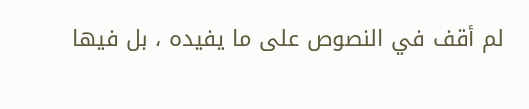لم أقف في النصوص على ما يفيده ، بل فيها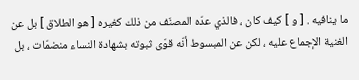ما ينافيه . [ و ] كيف كان ، فالذي عدّه المصنّف من ذلك كغيره [ هو الطلاق ] بل عن الغنية الإجماع عليه ، لكن عن المبسوط أنّه قوّى ثبوته بشهادة النساء منضمّات ، بل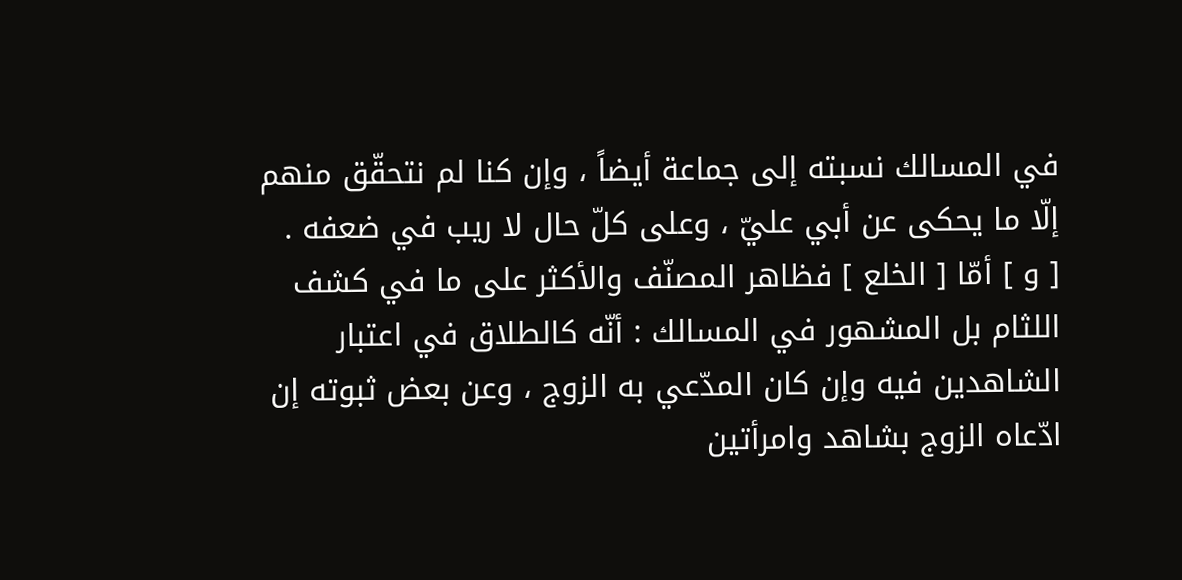في المسالك نسبته إلى جماعة أيضاً ، وإن كنا لم نتحقّق منهم إلّا ما يحكى عن أبي عليّ ، وعلى كلّ حال لا ريب في ضعفه .
[ و ] أمّا [ الخلع ] فظاهر المصنّف والأكثر على ما في كشف اللثام بل المشهور في المسالك : أنّه كالطلاق في اعتبار الشاهدين فيه وإن كان المدّعي به الزوج ، وعن بعض ثبوته إن ادّعاه الزوج بشاهد وامرأتين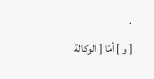.
[ و ] أمّا [ الوكالة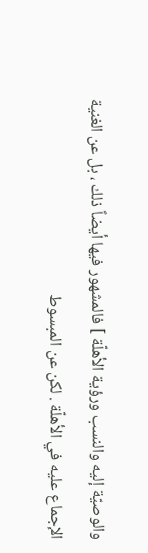والوصيّة إليه والنسب ورؤية الأهلّة ] فالمشهور فيها أيضاً ذلك ، بل عن الغنية الإجماع عليه في الأهلّة . لكن عن المبسوط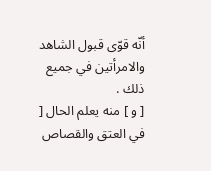أنّه قوّى قبول الشاهد والامرأتين في جميع ذلك .
[ و ] منه يعلم الحال [ في العتق والقصاص